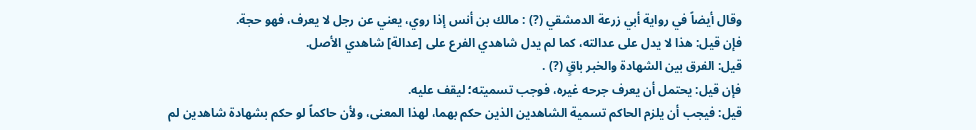وقال أيضاً في رواية أبي زرعة الدمشقي (?) : مالك بن أنس إذا روي، يعني عن رجل لا يعرف، فهو حجة.
فإن قيل: هذا لا يدل على عدالته، كما لم يدل شاهدي الفرع على [عدالة] شاهدي الأصل.
قيل: الفرق بين الشهادة والخبر باقٍ (?) .
فإن قيل: يحتمل أن يعرف جرحه غيره، فوجب تسميته؛ ليقف عليه.
قيل: فيجب أن يلزم الحاكم تسمية الشاهدين الذين حكم بهما، لهذا المعنى، ولأن حاكماً لو حكم بشهادة شاهدين لم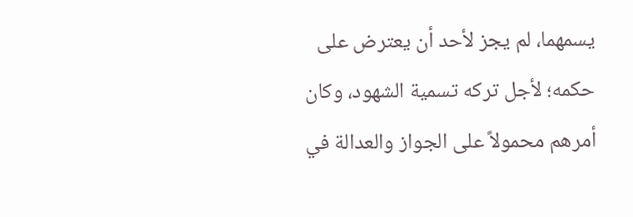يسمهما، لم يجز لأحد أن يعترض على حكمه؛ لأجل تركه تسمية الشهود، وكان أمرهم محمولاً على الجواز والعدالة في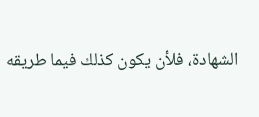الشهادة، فلأن يكون كذلك فيما طريقه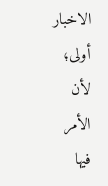الاخبار أولى؛ لأن الأمر فيها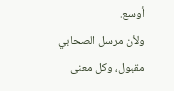أوسع.
ولأن مرسل الصحابي مقبول، وكل معنى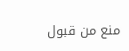منع من قبول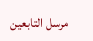مرسل التابعين